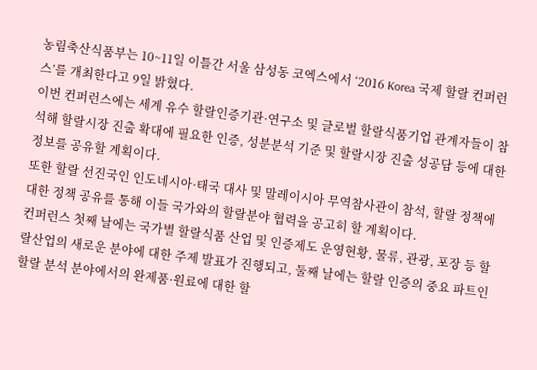농림축산식품부는 10~11일 이틀간 서울 삼성동 코엑스에서 ‘2016 Korea 국제 할랄 컨퍼런스’를 개최한다고 9일 밝혔다.
이번 컨퍼런스에는 세계 유수 할랄인증기관·연구소 및 글로벌 할랄식품기업 관계자들이 참석해 할랄시장 진출 확대에 필요한 인증, 성분분석 기준 및 할랄시장 진출 성공담 등에 대한 정보를 공유할 계획이다.
또한 할랄 선진국인 인도네시아·태국 대사 및 말레이시아 무역참사관이 참석, 할랄 정책에 대한 정책 공유를 통해 이들 국가와의 할랄분야 협력을 공고히 할 계획이다.
컨퍼런스 첫째 날에는 국가별 할랄식품 산업 및 인증제도 운영현황, 물류, 관광, 포장 등 할랄산업의 새로운 분야에 대한 주제 발표가 진행되고, 둘째 날에는 할랄 인증의 중요 파트인 할랄 분석 분야에서의 완제품·원료에 대한 할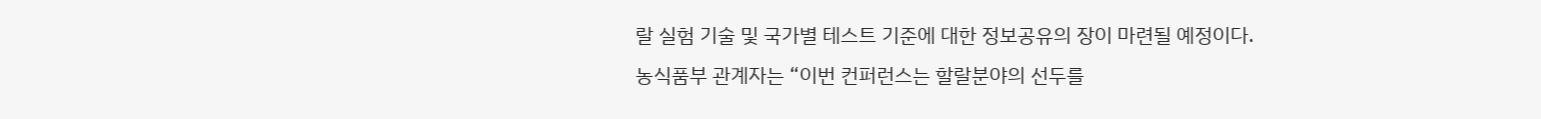랄 실험 기술 및 국가별 테스트 기준에 대한 정보공유의 장이 마련될 예정이다.
농식품부 관계자는 “이번 컨퍼런스는 할랄분야의 선두를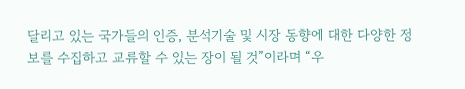달리고 있는 국가들의 인증, 분석기술 및 시장 동향에 대한 다양한 정보를 수집하고 교류할 수 있는 장이 될 것”이라며 “우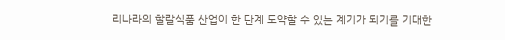리나라의 할랄식품 산업이 한 단계 도약할 수 있는 계기가 되기를 기대한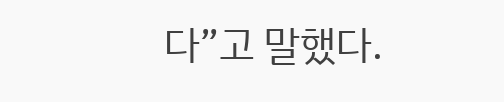다”고 말했다.